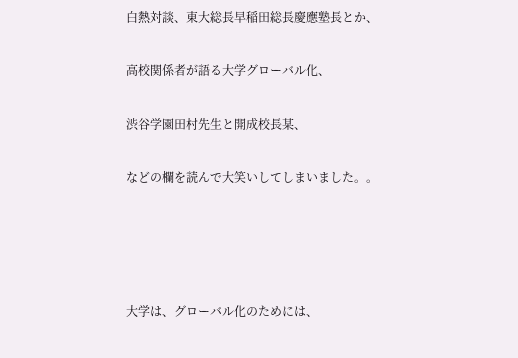白熱対談、東大総長早稲田総長慶應塾長とか、

高校関係者が語る大学グローバル化、

渋谷学園田村先生と開成校長某、

などの欄を読んで大笑いしてしまいました。。




大学は、グローバル化のためには、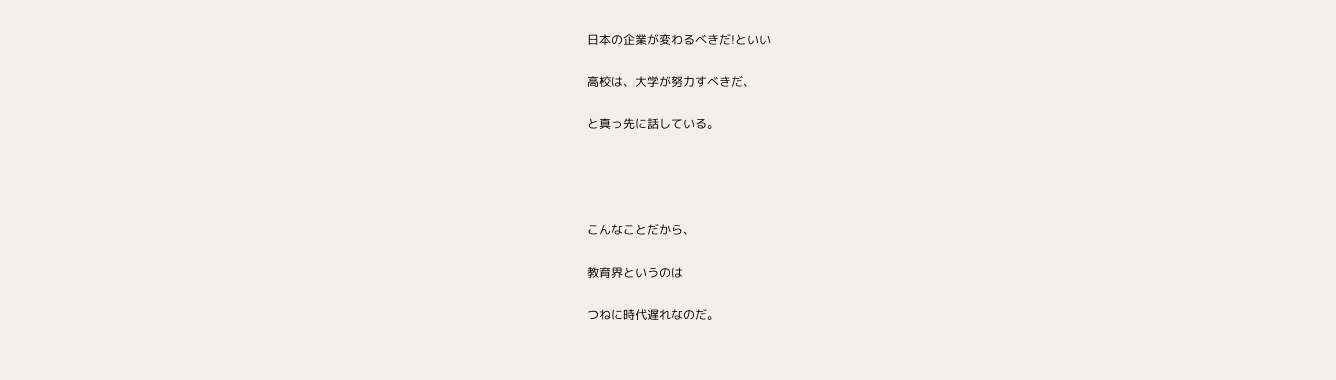日本の企業が変わるべきだ!といい

高校は、大学が努力すべきだ、

と真っ先に話している。




こんなことだから、

教育界というのは

つねに時代遅れなのだ。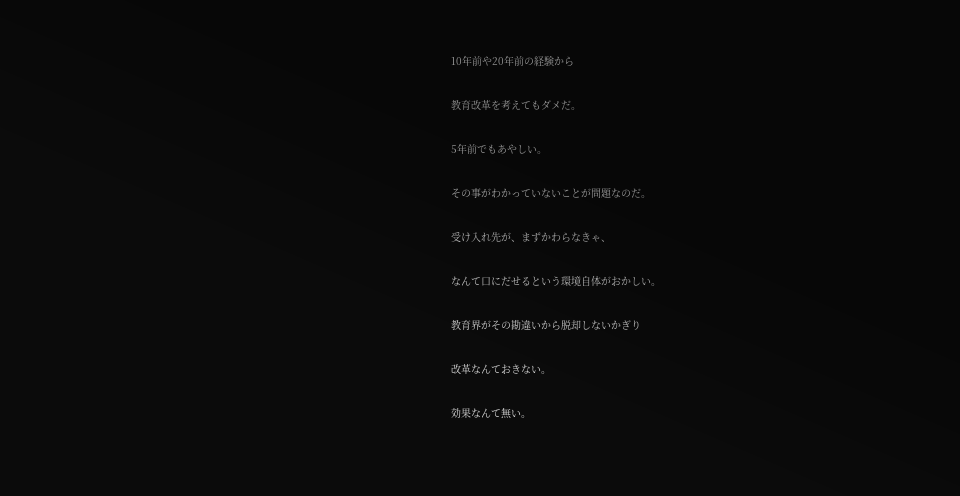10年前や20年前の経験から

教育改革を考えてもダメだ。

5年前でもあやしい。

その事がわかっていないことが問題なのだ。

受け入れ先が、まずかわらなきゃ、

なんて口にだせるという環境自体がおかしい。

教育界がその勘違いから脱却しないかぎり

改革なんておきない。

効果なんて無い。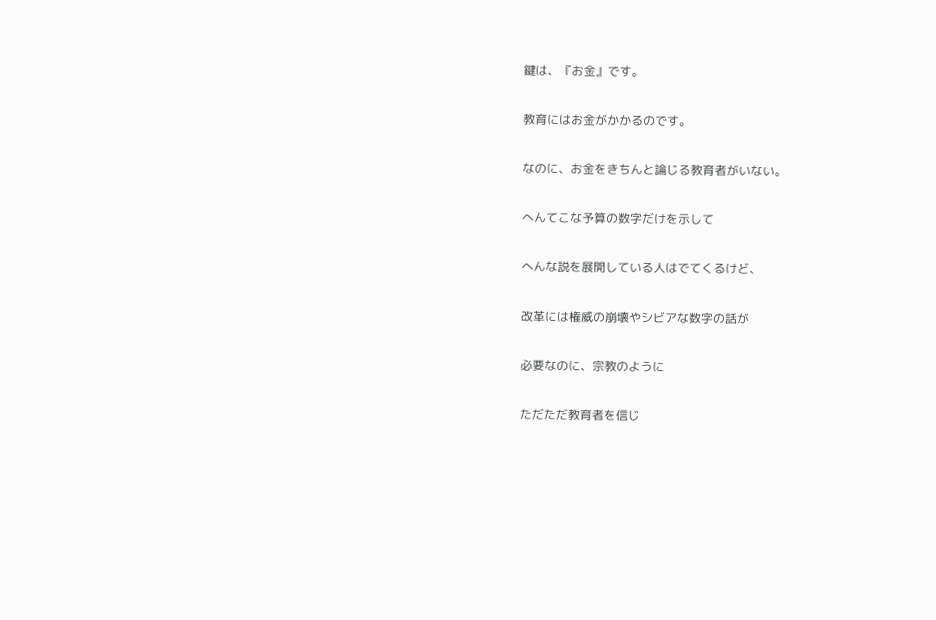鍵は、『お金』です。

教育にはお金がかかるのです。

なのに、お金をきちんと論じる教育者がいない。

へんてこな予算の数字だけを示して

へんな説を展開している人はでてくるけど、

改革には権威の崩壊やシビアな数字の話が

必要なのに、宗教のように

ただただ教育者を信じ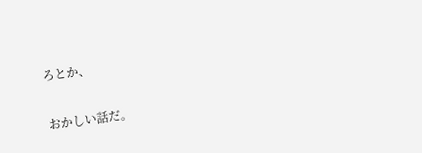ろとか、

おかしい話だ。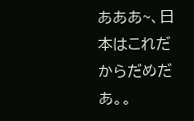あああ~、日本はこれだからだめだあ。。